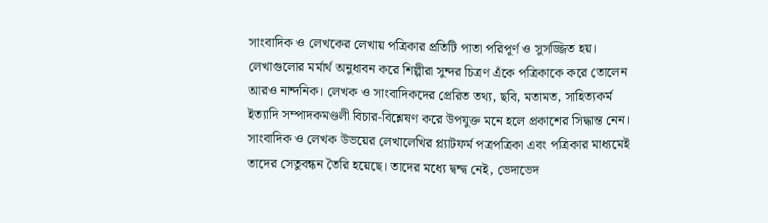সাংবাদিক ও লেখকের লেখায় পত্রিকার প্রতিটি পাতা পরিপূর্ণ ও সুসজ্জিত হয়। লেখাগুলোর মর্মার্থ অনুধাবন করে শিল্পীরা সুন্দর চিত্রণ এঁকে পত্রিকাকে করে তোলেন আরও নান্দনিক। লেখক ও সাংবাদিকদের প্রেরিত তথ্য, ছবি, মতামত, সাহিত্যকর্ম ইত্যাদি সম্পাদকমণ্ডলী বিচার-বিশ্লেষণ করে উপযুক্ত মনে হলে প্রকাশের সিদ্ধান্ত নেন। সাংবাদিক ও লেখক উভয়ের লেখালেখির প্ল্যাটফর্ম পত্রপত্রিকা এবং পত্রিকার মাধ্যমেই তাদের সেতুবন্ধন তৈরি হয়েছে। তাদের মধ্যে দ্বন্দ্ব নেই, ভেদাভেদ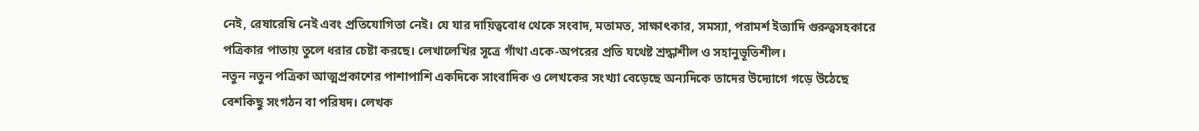নেই, রেষারেষি নেই এবং প্রতিযোগিতা নেই। যে যার দায়িত্ববোধ থেকে সংবাদ, মতামত, সাক্ষাৎকার, সমস্যা, পরামর্শ ইত্যাদি গুরুত্বসহকারে পত্রিকার পাতায় তুলে ধরার চেষ্টা করছে। লেখালেখির সূত্রে গাঁথা একে-অপরের প্রতি যথেষ্ট শ্রদ্ধাশীল ও সহানুভূতিশীল।
নতুন নতুন পত্রিকা আত্মপ্রকাশের পাশাপাশি একদিকে সাংবাদিক ও লেখকের সংখ্যা বেড়েছে অন্যদিকে তাদের উদ্যোগে গড়ে উঠেছে বেশকিছু সংগঠন বা পরিষদ। লেখক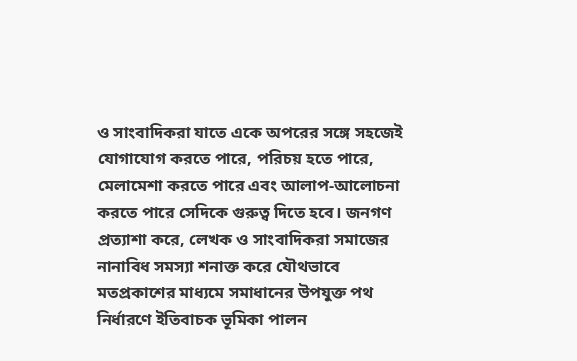ও সাংবাদিকরা যাতে একে অপরের সঙ্গে সহজেই যোগাযোগ করতে পারে, পরিচয় হতে পারে, মেলামেশা করতে পারে এবং আলাপ-আলোচনা করতে পারে সেদিকে গুরুত্ব দিতে হবে। জনগণ প্রত্যাশা করে, লেখক ও সাংবাদিকরা সমাজের নানাবিধ সমস্যা শনাক্ত করে যৌথভাবে মতপ্রকাশের মাধ্যমে সমাধানের উপযুক্ত পথ নির্ধারণে ইতিবাচক ভূমিকা পালন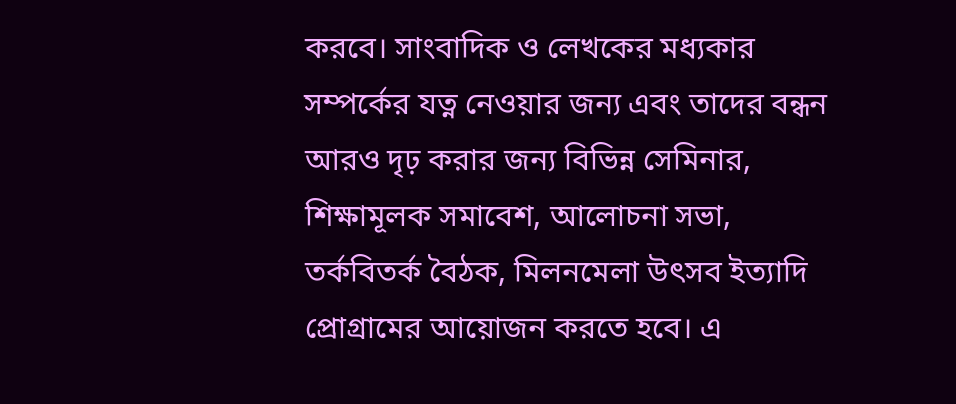করবে। সাংবাদিক ও লেখকের মধ্যকার সম্পর্কের যত্ন নেওয়ার জন্য এবং তাদের বন্ধন আরও দৃঢ় করার জন্য বিভিন্ন সেমিনার, শিক্ষামূলক সমাবেশ, আলোচনা সভা, তর্কবিতর্ক বৈঠক, মিলনমেলা উৎসব ইত্যাদি প্রোগ্রামের আয়োজন করতে হবে। এ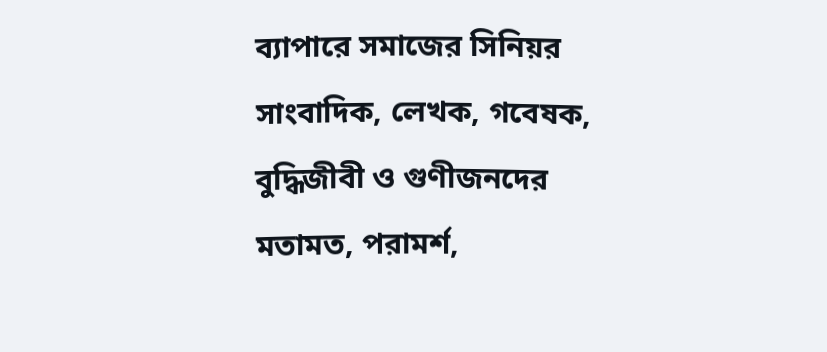ব্যাপারে সমাজের সিনিয়র সাংবাদিক, লেখক, গবেষক, বুদ্ধিজীবী ও গুণীজনদের মতামত, পরামর্শ,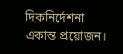দিকনির্দেশনা একান্ত প্রয়োজন।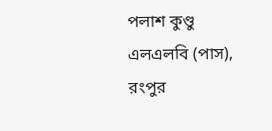পলাশ কুণ্ডু
এলএলবি (পাস), রংপুর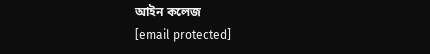আইন কলেজ
[email protected]